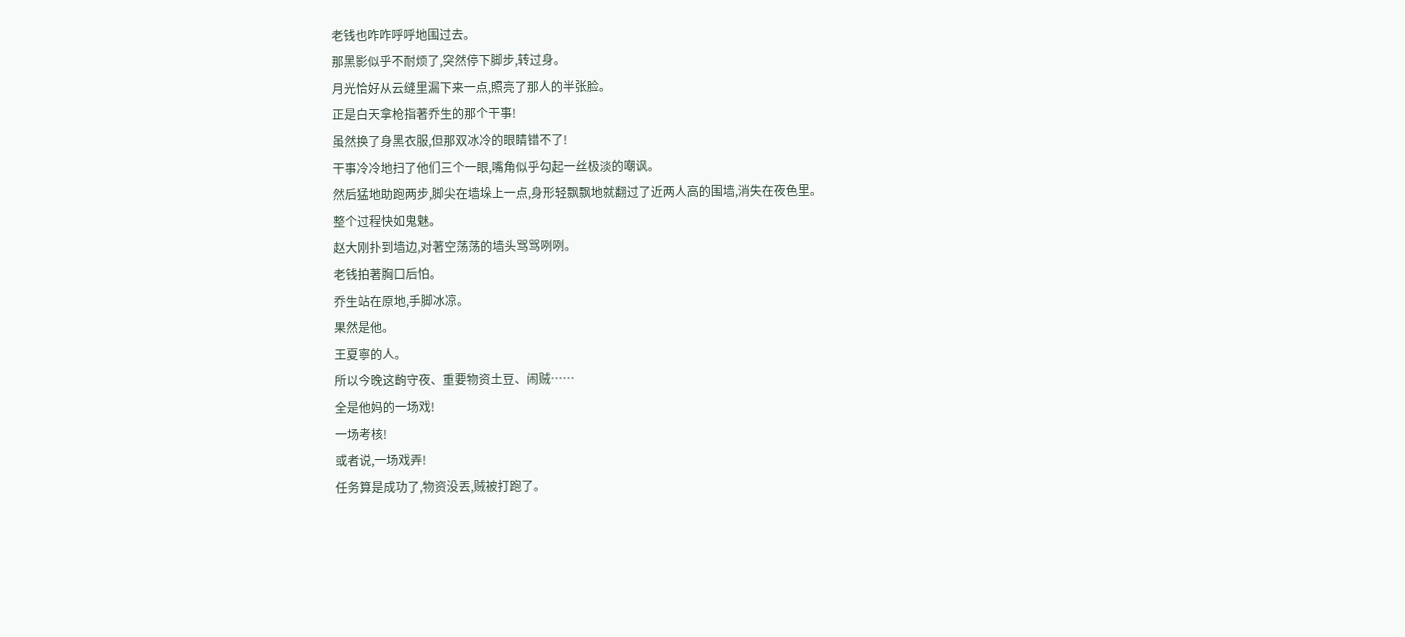老钱也咋咋呼呼地围过去。
那黑影似乎不耐烦了,突然停下脚步,转过身。
月光恰好从云缝里漏下来一点,照亮了那人的半张脸。
正是白天拿枪指著乔生的那个干事!
虽然换了身黑衣服,但那双冰冷的眼睛错不了!
干事冷冷地扫了他们三个一眼,嘴角似乎勾起一丝极淡的嘲讽。
然后猛地助跑两步,脚尖在墙垛上一点,身形轻飘飘地就翻过了近两人高的围墙,消失在夜色里。
整个过程快如鬼魅。
赵大刚扑到墙边,对著空荡荡的墙头骂骂咧咧。
老钱拍著胸口后怕。
乔生站在原地,手脚冰凉。
果然是他。
王夏寧的人。
所以今晚这齣守夜、重要物资土豆、闹贼……
全是他妈的一场戏!
一场考核!
或者说,一场戏弄!
任务算是成功了,物资没丟,贼被打跑了。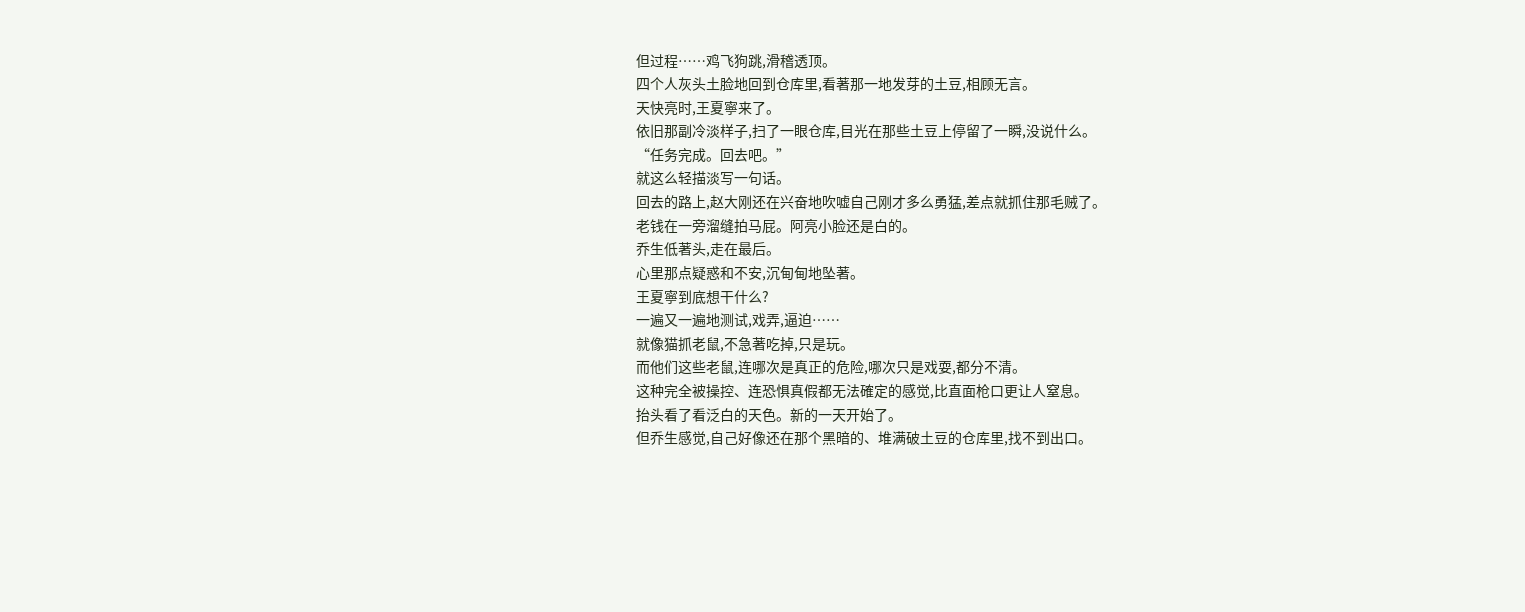但过程……鸡飞狗跳,滑稽透顶。
四个人灰头土脸地回到仓库里,看著那一地发芽的土豆,相顾无言。
天快亮时,王夏寧来了。
依旧那副冷淡样子,扫了一眼仓库,目光在那些土豆上停留了一瞬,没说什么。
“任务完成。回去吧。”
就这么轻描淡写一句话。
回去的路上,赵大刚还在兴奋地吹嘘自己刚才多么勇猛,差点就抓住那毛贼了。
老钱在一旁溜缝拍马屁。阿亮小脸还是白的。
乔生低著头,走在最后。
心里那点疑惑和不安,沉甸甸地坠著。
王夏寧到底想干什么?
一遍又一遍地测试,戏弄,逼迫……
就像猫抓老鼠,不急著吃掉,只是玩。
而他们这些老鼠,连哪次是真正的危险,哪次只是戏耍,都分不清。
这种完全被操控、连恐惧真假都无法確定的感觉,比直面枪口更让人窒息。
抬头看了看泛白的天色。新的一天开始了。
但乔生感觉,自己好像还在那个黑暗的、堆满破土豆的仓库里,找不到出口。